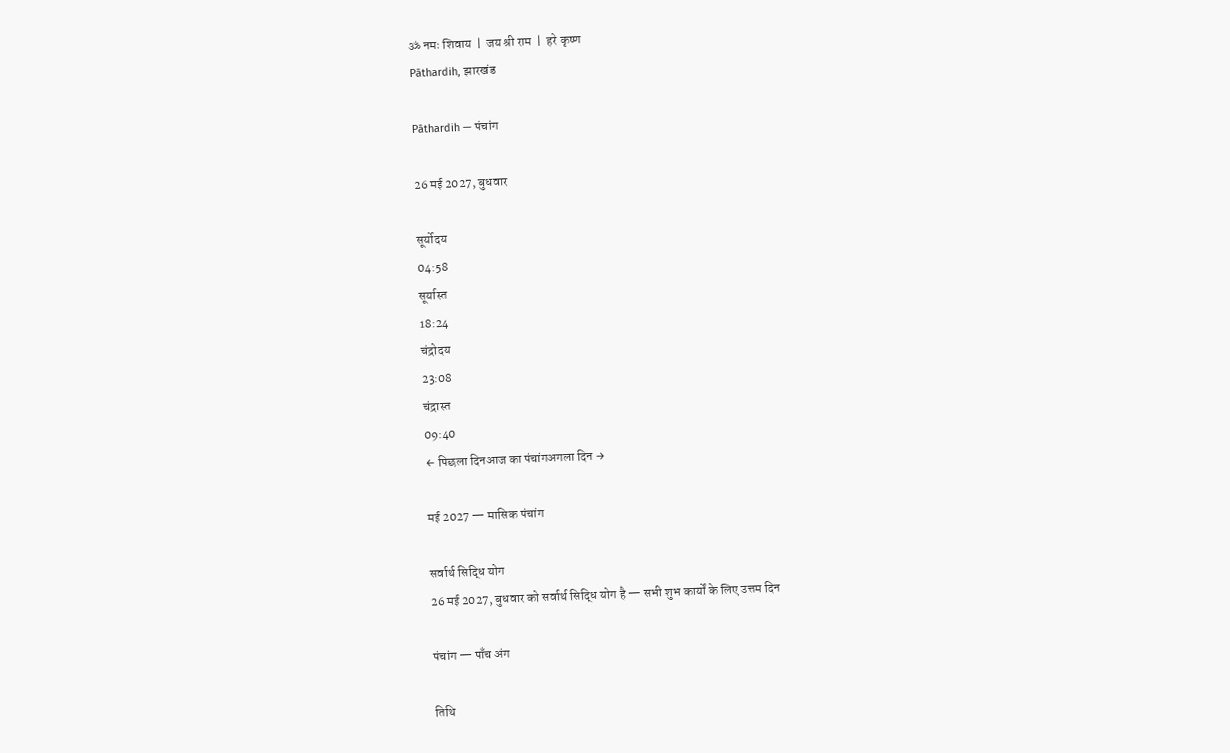ॐ नमः शिवाय  |  जय श्री राम  |  हरे कृष्ण
Pāthardih, झारखंड

Pāthardih — पंचांग

26 मई 2027, बुधवार

सूर्योदय
04:58
सूर्यास्त
18:24
चंद्रोदय
23:08
चंद्रास्त
09:40
← पिछला दिनआज का पंचांगअगला दिन →

मई 2027 — मासिक पंचांग

सर्वार्थ सिद्धि योग
26 मई 2027, बुधवार को सर्वार्थ सिद्धि योग है — सभी शुभ कार्यों के लिए उत्तम दिन

पंचांग — पाँच अंग

तिथि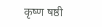कृष्ण षष्ठी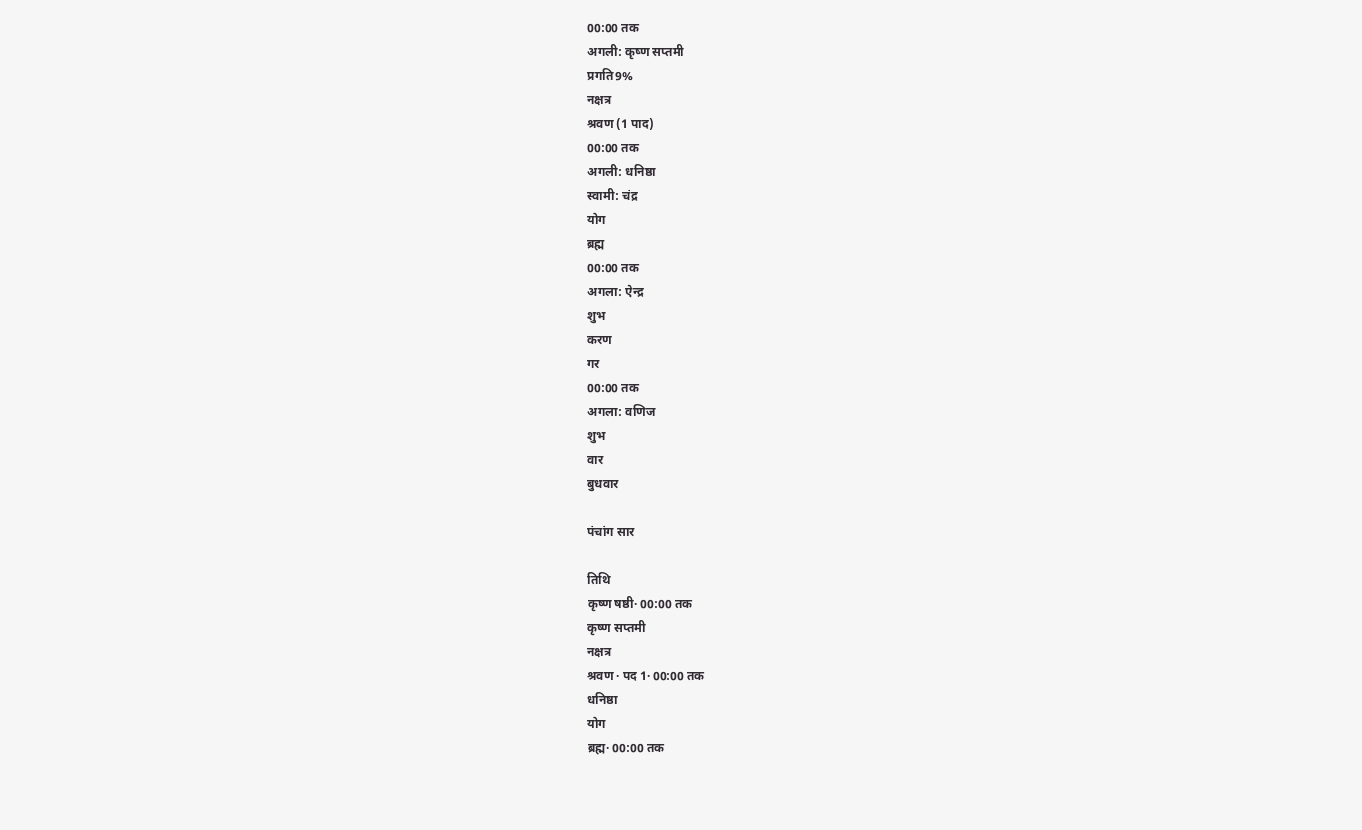00:00 तक
अगली: कृष्ण सप्तमी
प्रगति9%
नक्षत्र
श्रवण (1 पाद)
00:00 तक
अगली: धनिष्ठा
स्वामी: चंद्र
योग
ब्रह्म
00:00 तक
अगला: ऐन्द्र
शुभ
करण
गर
00:00 तक
अगला: वणिज
शुभ
वार
बुधवार

पंचांग सार

तिथि
कृष्ण षष्ठी· 00:00 तक
कृष्ण सप्तमी
नक्षत्र
श्रवण · पद 1· 00:00 तक
धनिष्ठा
योग
ब्रह्म· 00:00 तक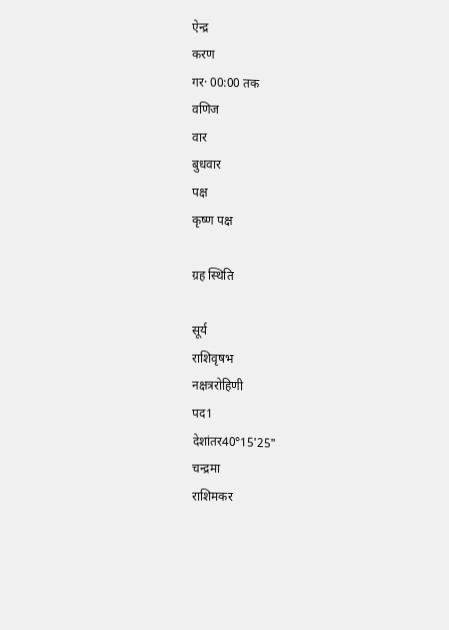ऐन्द्र
करण
गर· 00:00 तक
वणिज
वार
बुधवार
पक्ष
कृष्ण पक्ष

ग्रह स्थिति

सूर्य
राशिवृषभ
नक्षत्ररोहिणी
पद1
देशांतर40°15'25"
चन्द्रमा
राशिमकर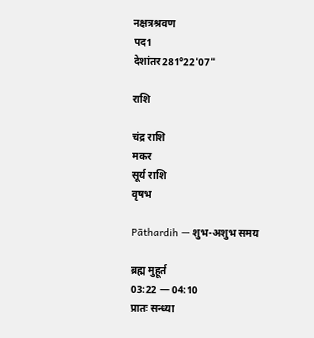नक्षत्रश्रवण
पद1
देशांतर281°22'07"

राशि

चंद्र राशि
मकर
सूर्य राशि
वृषभ

Pāthardih — शुभ-अशुभ समय

ब्रह्म मुहूर्त
03:22 — 04:10
प्रातः सन्ध्या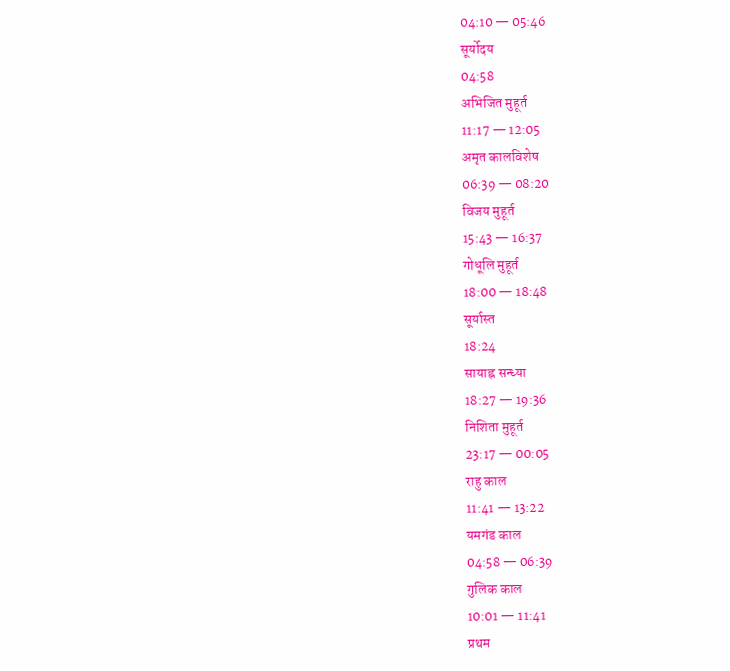04:10 — 05:46
सूर्योदय
04:58
अभिजित मुहूर्त
11:17 — 12:05
अमृत कालविशेष
06:39 — 08:20
विजय मुहूर्त
15:43 — 16:37
गोधूलि मुहूर्त
18:00 — 18:48
सूर्यास्त
18:24
सायाह्न सन्ध्या
18:27 — 19:36
निशिता मुहूर्त
23:17 — 00:05
राहु काल
11:41 — 13:22
यमगंड काल
04:58 — 06:39
गुलिक काल
10:01 — 11:41
प्रथम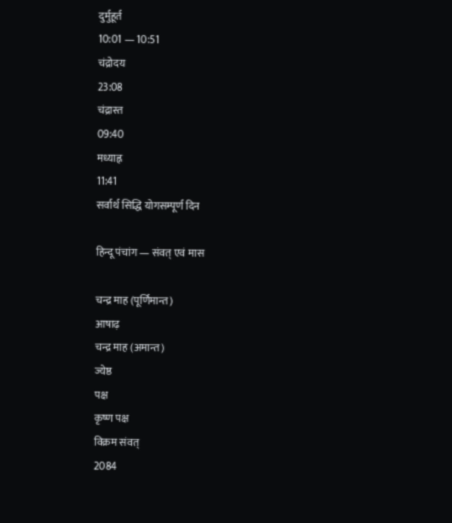दुर्मुहूर्त
10:01 — 10:51
चंद्रोदय
23:08
चंद्रास्त
09:40
मध्याह्न
11:41
सर्वार्थ सिद्धि योगसम्पूर्ण दिन

हिन्दू पंचांग — संवत् एवं मास

चन्द्र माह (पूर्णिमान्त)
आषाढ़
चन्द्र माह (अमान्त)
ज्येष्ठ
पक्ष
कृष्ण पक्ष
विक्रम संवत्
2084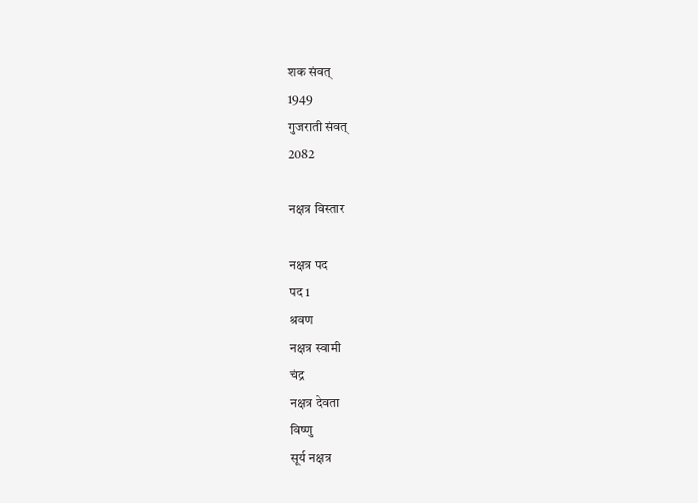शक संवत्
1949
गुजराती संवत्
2082

नक्षत्र विस्तार

नक्षत्र पद
पद 1
श्रवण
नक्षत्र स्वामी
चंद्र
नक्षत्र देवता
विष्णु
सूर्य नक्षत्र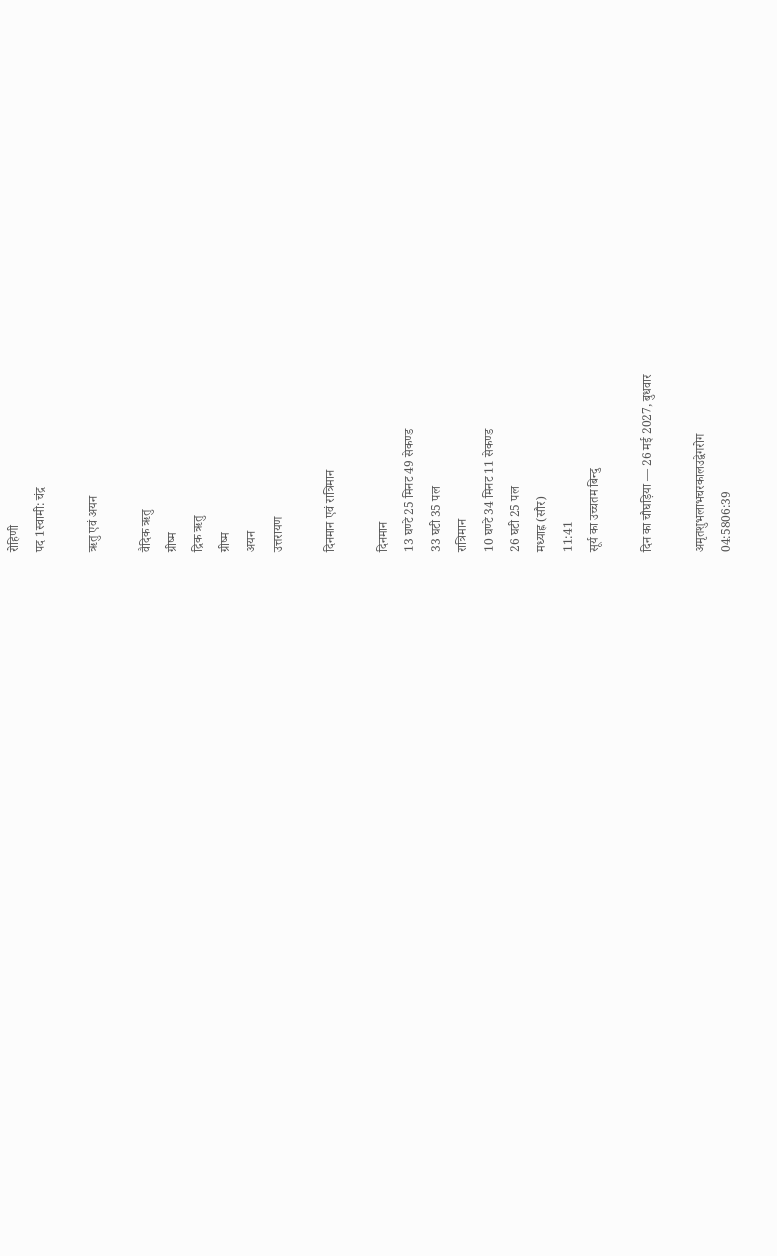रोहिणी
पद 1स्वामी: चंद्र

ऋतु एवं अयन

वैदिक ऋतु
ग्रीष्म
द्रिक ऋतु
ग्रीष्म
अयन
उत्तरायण

दिनमान एवं रात्रिमान

दिनमान
13 घण्टे 25 मिनट 49 सेकण्ड
33 घटी 35 पल
रात्रिमान
10 घण्टे 34 मिनट 11 सेकण्ड
26 घटी 25 पल
मध्याह्न (सौर)
11:41
सूर्य का उच्चतम बिन्दु

दिन का चौघड़िया — 26 मई 2027, बुधवार

अमृतशुभलाभचरकालउद्वेगरोग
04:5806:39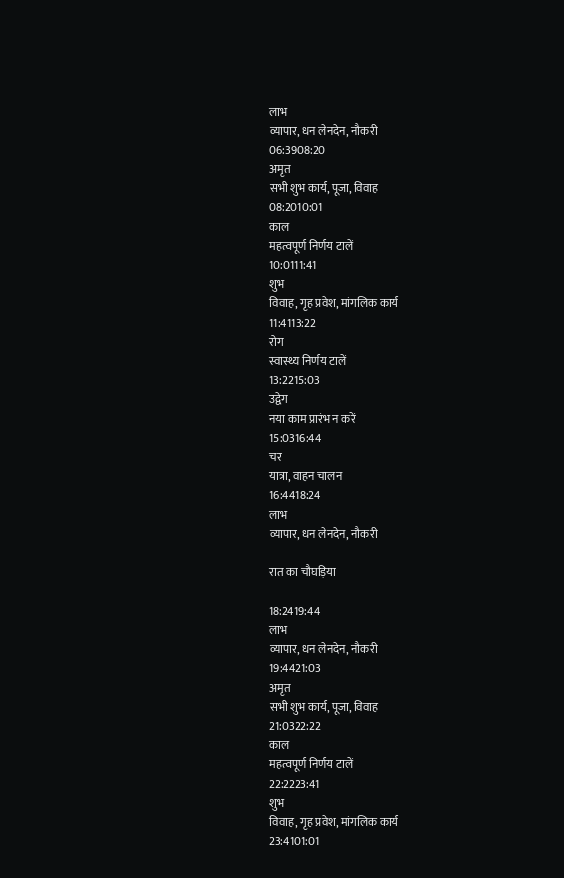लाभ
व्यापार, धन लेनदेन, नौकरी
06:3908:20
अमृत
सभी शुभ कार्य, पूजा, विवाह
08:2010:01
काल
महत्वपूर्ण निर्णय टालें
10:0111:41
शुभ
विवाह, गृह प्रवेश, मांगलिक कार्य
11:4113:22
रोग
स्वास्थ्य निर्णय टालें
13:2215:03
उद्वेग
नया काम प्रारंभ न करें
15:0316:44
चर
यात्रा, वाहन चालन
16:4418:24
लाभ
व्यापार, धन लेनदेन, नौकरी

रात का चौघड़िया

18:2419:44
लाभ
व्यापार, धन लेनदेन, नौकरी
19:4421:03
अमृत
सभी शुभ कार्य, पूजा, विवाह
21:0322:22
काल
महत्वपूर्ण निर्णय टालें
22:2223:41
शुभ
विवाह, गृह प्रवेश, मांगलिक कार्य
23:4101:01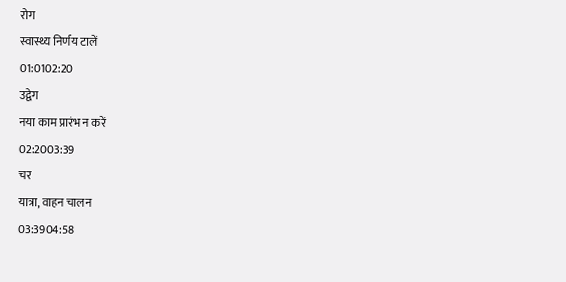रोग
स्वास्थ्य निर्णय टालें
01:0102:20
उद्वेग
नया काम प्रारंभ न करें
02:2003:39
चर
यात्रा, वाहन चालन
03:3904:58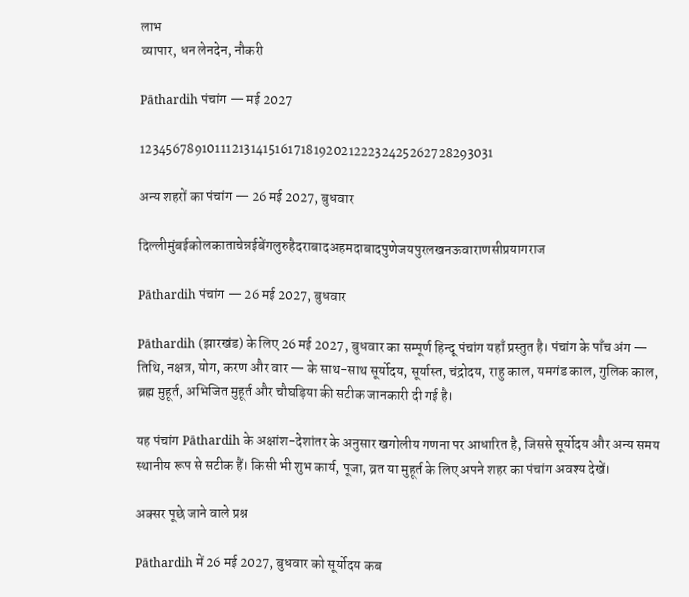लाभ
व्यापार, धन लेनदेन, नौकरी

Pāthardih पंचांग — मई 2027

12345678910111213141516171819202122232425262728293031

अन्य शहरों का पंचांग — 26 मई 2027, बुधवार

दिल्लीमुंबईकोलकाताचेन्नईबेंगलुरुहैदराबादअहमदाबादपुणेजयपुरलखनऊवाराणसीप्रयागराज

Pāthardih पंचांग — 26 मई 2027, बुधवार

Pāthardih (झारखंड) के लिए 26 मई 2027, बुधवार का सम्पूर्ण हिन्दू पंचांग यहाँ प्रस्तुत है। पंचांग के पाँच अंग — तिथि, नक्षत्र, योग, करण और वार — के साथ-साथ सूर्योदय, सूर्यास्त, चंद्रोदय, राहु काल, यमगंड काल, गुलिक काल, ब्रह्म मुहूर्त, अभिजित मुहूर्त और चौघड़िया की सटीक जानकारी दी गई है।

यह पंचांग Pāthardih के अक्षांश-देशांतर के अनुसार खगोलीय गणना पर आधारित है, जिससे सूर्योदय और अन्य समय स्थानीय रूप से सटीक हैं। किसी भी शुभ कार्य, पूजा, व्रत या मुहूर्त के लिए अपने शहर का पंचांग अवश्य देखें।

अक्सर पूछे जाने वाले प्रश्न

Pāthardih में 26 मई 2027, बुधवार को सूर्योदय कब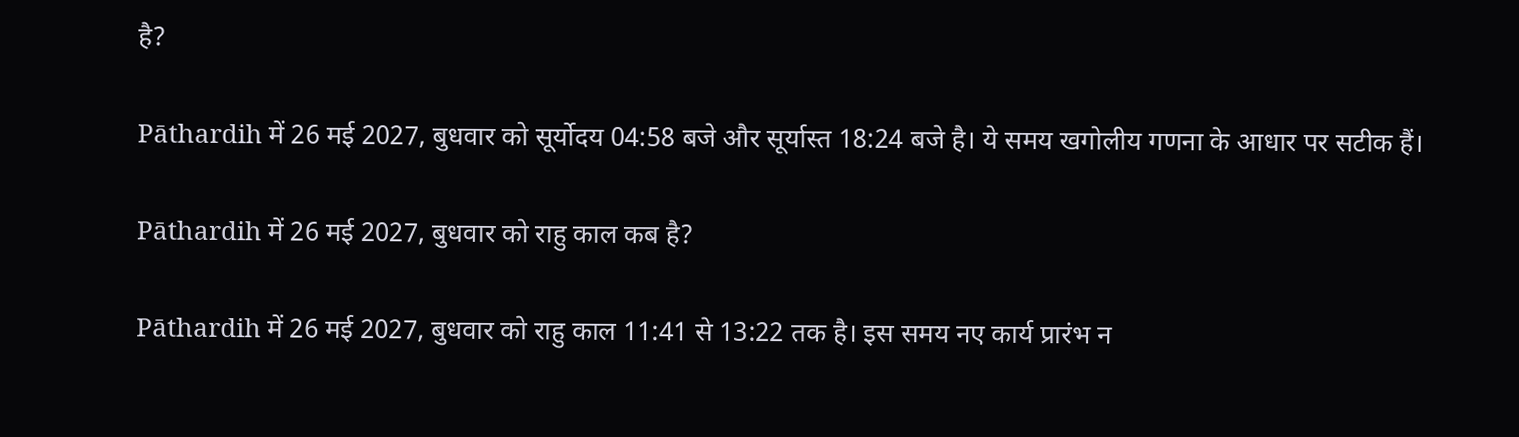है?

Pāthardih में 26 मई 2027, बुधवार को सूर्योदय 04:58 बजे और सूर्यास्त 18:24 बजे है। ये समय खगोलीय गणना के आधार पर सटीक हैं।

Pāthardih में 26 मई 2027, बुधवार को राहु काल कब है?

Pāthardih में 26 मई 2027, बुधवार को राहु काल 11:41 से 13:22 तक है। इस समय नए कार्य प्रारंभ न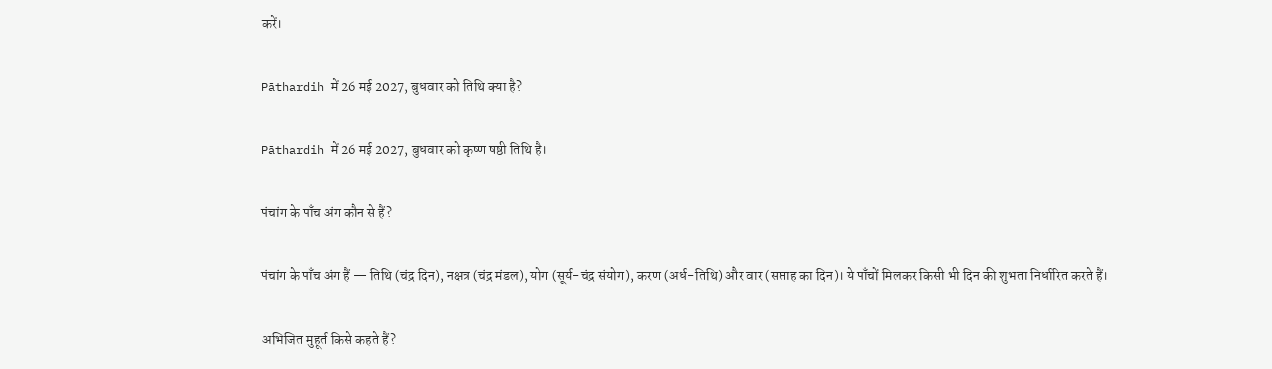करें।

Pāthardih में 26 मई 2027, बुधवार को तिथि क्या है?

Pāthardih में 26 मई 2027, बुधवार को कृष्ण षष्ठी तिथि है।

पंचांग के पाँच अंग कौन से हैं?

पंचांग के पाँच अंग हैं — तिथि (चंद्र दिन), नक्षत्र (चंद्र मंडल), योग (सूर्य-चंद्र संयोग), करण (अर्ध-तिथि) और वार (सप्ताह का दिन)। ये पाँचों मिलकर किसी भी दिन की शुभता निर्धारित करते हैं।

अभिजित मुहूर्त किसे कहते हैं?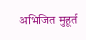अभिजित मुहूर्त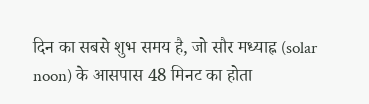दिन का सबसे शुभ समय है, जो सौर मध्याह्न (solar noon) के आसपास 48 मिनट का होता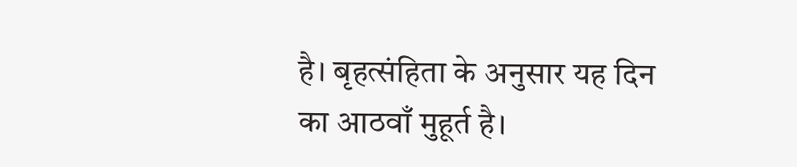है। बृहत्संहिता के अनुसार यह दिन का आठवाँ मुहूर्त है।